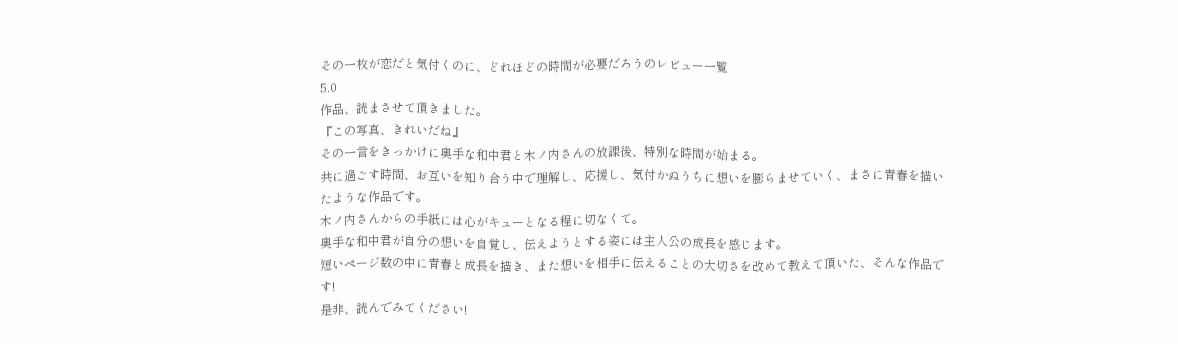その一枚が恋だと気付くのに、どれほどの時間が必要だろうのレビュー一覧
5.0
作品、読まさせて頂きました。
『この写真、きれいだね』
その一言をきっかけに奥手な和中君と木ノ内さんの放課後、特別な時間が始まる。
共に過ごす時間、お互いを知り合う中で理解し、応援し、気付かぬうちに想いを膨らませていく、まさに青春を描いたような作品です。
木ノ内さんからの手紙には心がキューとなる程に切なくて。
奥手な和中君が自分の想いを自覚し、伝えようとする姿には主人公の成長を感じます。
短いページ数の中に青春と成長を描き、また想いを相手に伝えることの大切さを改めて教えて頂いた、そんな作品です!
是非、読んでみてください!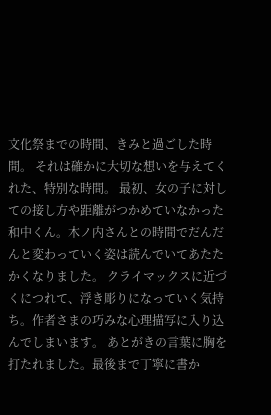文化祭までの時間、きみと過ごした時間。 それは確かに大切な想いを与えてくれた、特別な時間。 最初、女の子に対しての接し方や距離がつかめていなかった和中くん。木ノ内さんとの時間でだんだんと変わっていく姿は読んでいてあたたかくなりました。 クライマックスに近づくにつれて、浮き彫りになっていく気持ち。作者さまの巧みな心理描写に入り込んでしまいます。 あとがきの言葉に胸を打たれました。最後まで丁寧に書か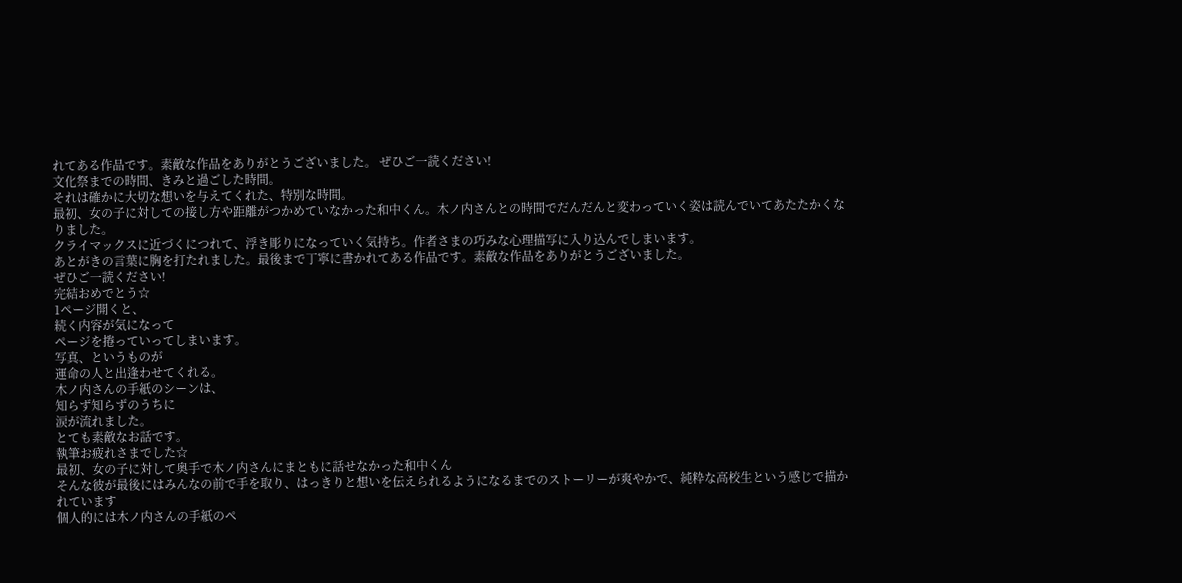れてある作品です。素敵な作品をありがとうございました。 ぜひご一読ください!
文化祭までの時間、きみと過ごした時間。
それは確かに大切な想いを与えてくれた、特別な時間。
最初、女の子に対しての接し方や距離がつかめていなかった和中くん。木ノ内さんとの時間でだんだんと変わっていく姿は読んでいてあたたかくなりました。
クライマックスに近づくにつれて、浮き彫りになっていく気持ち。作者さまの巧みな心理描写に入り込んでしまいます。
あとがきの言葉に胸を打たれました。最後まで丁寧に書かれてある作品です。素敵な作品をありがとうございました。
ぜひご一読ください!
完結おめでとう☆
1ページ開くと、
続く内容が気になって
ページを捲っていってしまいます。
写真、というものが
運命の人と出逢わせてくれる。
木ノ内さんの手紙のシーンは、
知らず知らずのうちに
涙が流れました。
とても素敵なお話です。
執筆お疲れさまでした☆
最初、女の子に対して奥手で木ノ内さんにまともに話せなかった和中くん
そんな彼が最後にはみんなの前で手を取り、はっきりと想いを伝えられるようになるまでのストーリーが爽やかで、純粋な高校生という感じで描かれています
個人的には木ノ内さんの手紙のペ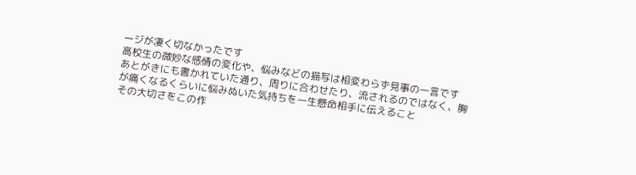ージが凄く切なかったです
高校生の微妙な感情の変化や、悩みなどの描写は相変わらず見事の一言です
あとがきにも書かれていた通り、周りに合わせたり、流されるのではなく、胸が痛くなるくらいに悩みぬいた気持ちを一生懸命相手に伝えること
その大切さをこの作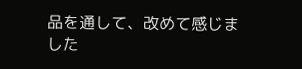品を通して、改めて感じました